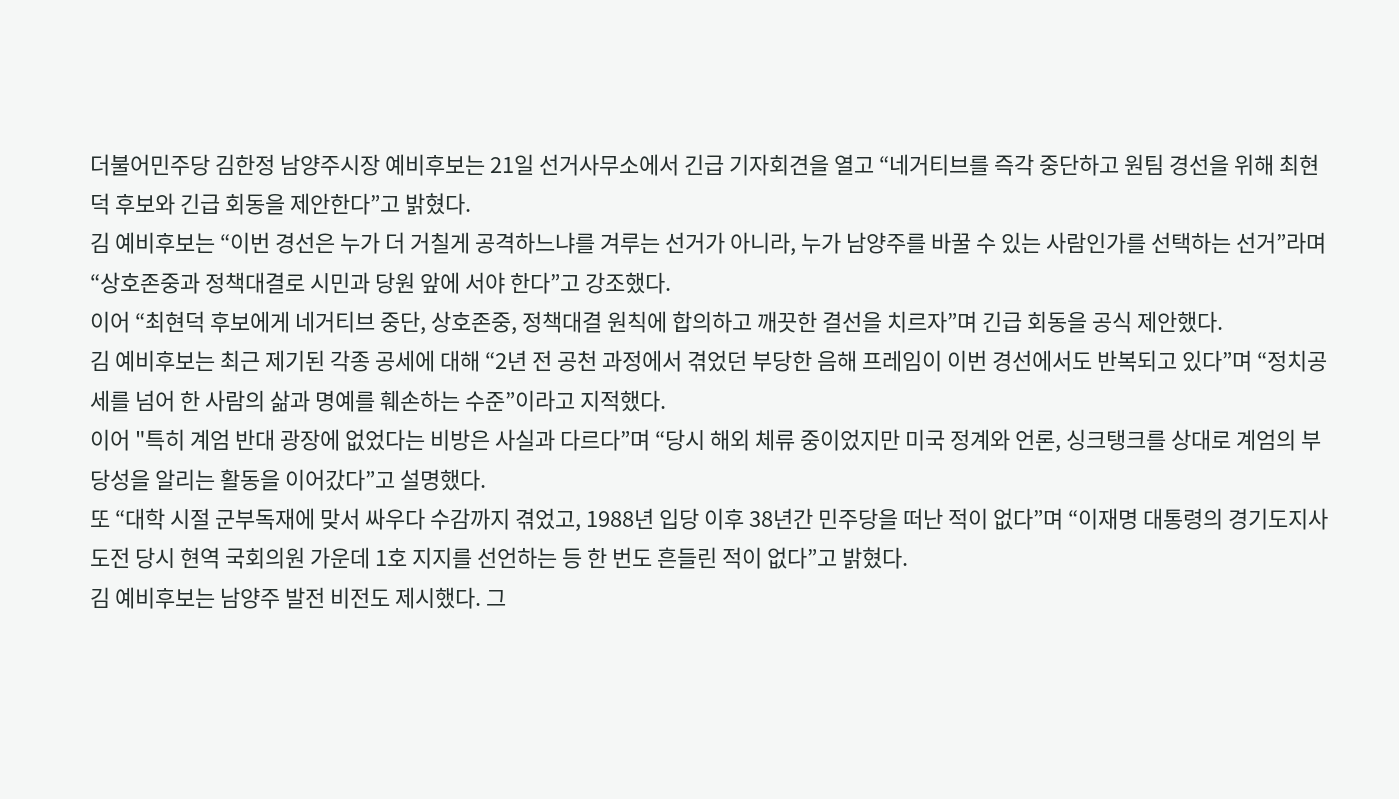더불어민주당 김한정 남양주시장 예비후보는 21일 선거사무소에서 긴급 기자회견을 열고 “네거티브를 즉각 중단하고 원팀 경선을 위해 최현덕 후보와 긴급 회동을 제안한다”고 밝혔다.
김 예비후보는 “이번 경선은 누가 더 거칠게 공격하느냐를 겨루는 선거가 아니라, 누가 남양주를 바꿀 수 있는 사람인가를 선택하는 선거”라며 “상호존중과 정책대결로 시민과 당원 앞에 서야 한다”고 강조했다.
이어 “최현덕 후보에게 네거티브 중단, 상호존중, 정책대결 원칙에 합의하고 깨끗한 결선을 치르자”며 긴급 회동을 공식 제안했다.
김 예비후보는 최근 제기된 각종 공세에 대해 “2년 전 공천 과정에서 겪었던 부당한 음해 프레임이 이번 경선에서도 반복되고 있다”며 “정치공세를 넘어 한 사람의 삶과 명예를 훼손하는 수준”이라고 지적했다.
이어 "특히 계엄 반대 광장에 없었다는 비방은 사실과 다르다”며 “당시 해외 체류 중이었지만 미국 정계와 언론, 싱크탱크를 상대로 계엄의 부당성을 알리는 활동을 이어갔다”고 설명했다.
또 “대학 시절 군부독재에 맞서 싸우다 수감까지 겪었고, 1988년 입당 이후 38년간 민주당을 떠난 적이 없다”며 “이재명 대통령의 경기도지사 도전 당시 현역 국회의원 가운데 1호 지지를 선언하는 등 한 번도 흔들린 적이 없다”고 밝혔다.
김 예비후보는 남양주 발전 비전도 제시했다. 그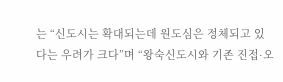는 “신도시는 확대되는데 원도심은 정체되고 있다는 우려가 크다”며 “왕숙신도시와 기존 진접·오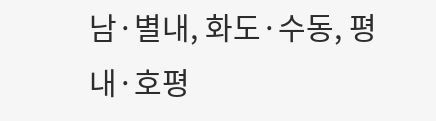남·별내, 화도·수동, 평내·호평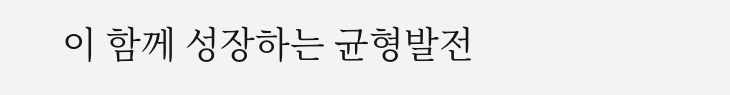이 함께 성장하는 균형발전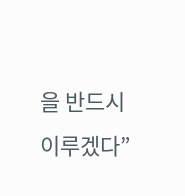을 반드시 이루겠다”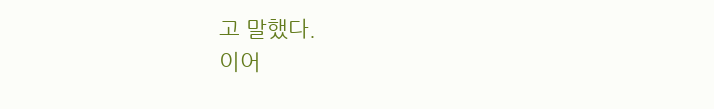고 말했다.
이어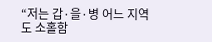“저는 갑·을·병 어느 지역도 소홀함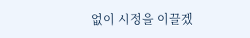없이 시정을 이끌겠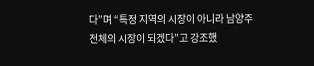다”며 “특정 지역의 시장이 아니라 남양주 전체의 시장이 되겠다”고 강조했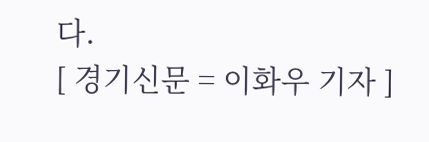다.
[ 경기신문 = 이화우 기자 ]